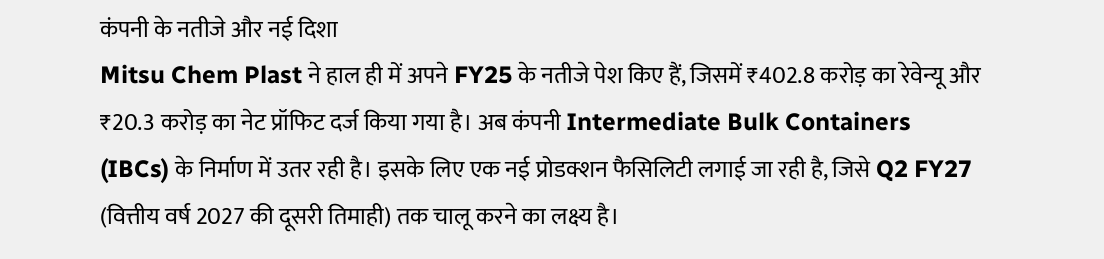कंपनी के नतीजे और नई दिशा
Mitsu Chem Plast ने हाल ही में अपने FY25 के नतीजे पेश किए हैं, जिसमें ₹402.8 करोड़ का रेवेन्यू और ₹20.3 करोड़ का नेट प्रॉफिट दर्ज किया गया है। अब कंपनी Intermediate Bulk Containers (IBCs) के निर्माण में उतर रही है। इसके लिए एक नई प्रोडक्शन फैसिलिटी लगाई जा रही है, जिसे Q2 FY27 (वित्तीय वर्ष 2027 की दूसरी तिमाही) तक चालू करने का लक्ष्य है।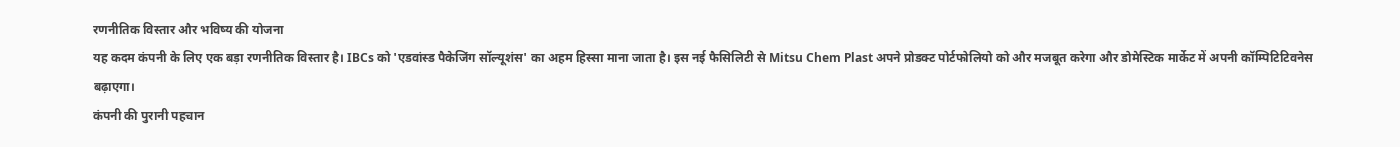रणनीतिक विस्तार और भविष्य की योजना
यह कदम कंपनी के लिए एक बड़ा रणनीतिक विस्तार है। IBCs को 'एडवांस्ड पैकेजिंग सॉल्यूशंस' का अहम हिस्सा माना जाता है। इस नई फैसिलिटी से Mitsu Chem Plast अपने प्रोडक्ट पोर्टफोलियो को और मजबूत करेगा और डोमेस्टिक मार्केट में अपनी कॉम्पिटिटिवनेस बढ़ाएगा।
कंपनी की पुरानी पहचान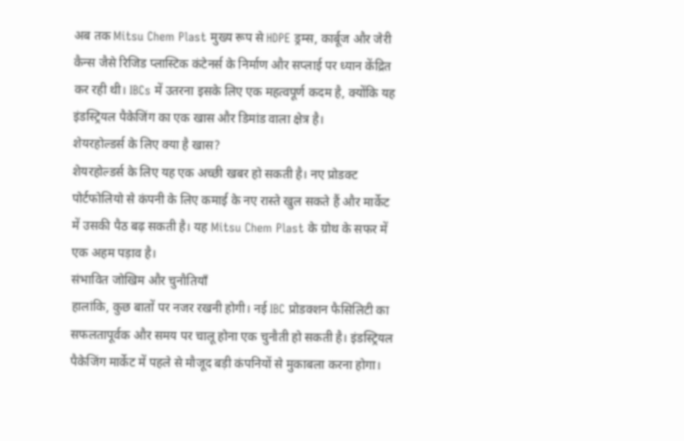अब तक Mitsu Chem Plast मुख्य रूप से HDPE ड्रम्स, कार्बूज और जेरी कैन्स जैसे रिजिड प्लास्टिक कंटेनर्स के निर्माण और सप्लाई पर ध्यान केंद्रित कर रही थी। IBCs में उतरना इसके लिए एक महत्वपूर्ण कदम है, क्योंकि यह इंडस्ट्रियल पैकेजिंग का एक खास और डिमांड वाला क्षेत्र है।
शेयरहोल्डर्स के लिए क्या है खास?
शेयरहोल्डर्स के लिए यह एक अच्छी खबर हो सकती है। नए प्रोडक्ट पोर्टफोलियो से कंपनी के लिए कमाई के नए रास्ते खुल सकते हैं और मार्केट में उसकी पैठ बढ़ सकती है। यह Mitsu Chem Plast के ग्रोथ के सफर में एक अहम पड़ाव है।
संभावित जोखिम और चुनौतियाँ
हालांकि, कुछ बातों पर नजर रखनी होगी। नई IBC प्रोडक्शन फैसिलिटी का सफलतापूर्वक और समय पर चालू होना एक चुनौती हो सकती है। इंडस्ट्रियल पैकेजिंग मार्केट में पहले से मौजूद बड़ी कंपनियों से मुकाबला करना होगा।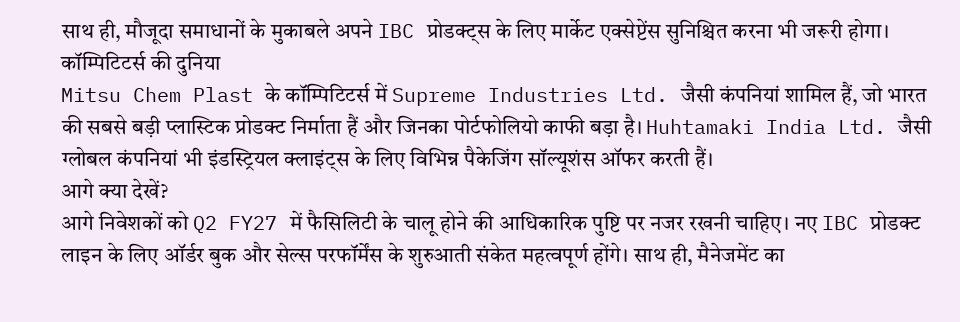साथ ही, मौजूदा समाधानों के मुकाबले अपने IBC प्रोडक्ट्स के लिए मार्केट एक्सेप्टेंस सुनिश्चित करना भी जरूरी होगा।
कॉम्पिटिटर्स की दुनिया
Mitsu Chem Plast के कॉम्पिटिटर्स में Supreme Industries Ltd. जैसी कंपनियां शामिल हैं, जो भारत की सबसे बड़ी प्लास्टिक प्रोडक्ट निर्माता हैं और जिनका पोर्टफोलियो काफी बड़ा है। Huhtamaki India Ltd. जैसी ग्लोबल कंपनियां भी इंडस्ट्रियल क्लाइंट्स के लिए विभिन्न पैकेजिंग सॉल्यूशंस ऑफर करती हैं।
आगे क्या देखें?
आगे निवेशकों को Q2 FY27 में फैसिलिटी के चालू होने की आधिकारिक पुष्टि पर नजर रखनी चाहिए। नए IBC प्रोडक्ट लाइन के लिए ऑर्डर बुक और सेल्स परफॉर्मेंस के शुरुआती संकेत महत्वपूर्ण होंगे। साथ ही, मैनेजमेंट का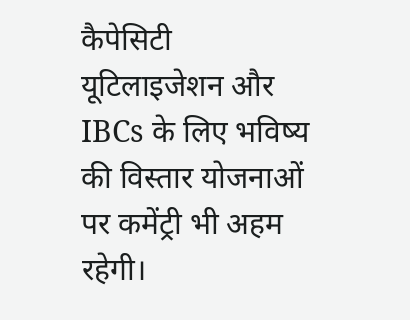कैपेसिटी यूटिलाइजेशन और IBCs के लिए भविष्य की विस्तार योजनाओं पर कमेंट्री भी अहम रहेगी।